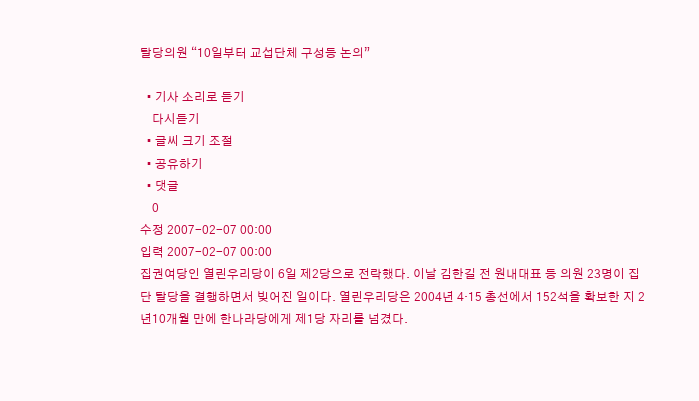탈당의원 “10일부터 교섭단체 구성등 논의”

  • 기사 소리로 듣기
    다시듣기
  • 글씨 크기 조절
  • 공유하기
  • 댓글
    0
수정 2007-02-07 00:00
입력 2007-02-07 00:00
집권여당인 열린우리당이 6일 제2당으로 전락했다. 이날 김한길 전 원내대표 등 의원 23명이 집단 탈당을 결행하면서 빚어진 일이다. 열린우리당은 2004년 4·15 총선에서 152석을 확보한 지 2년10개월 만에 한나라당에게 제1당 자리를 넘겼다.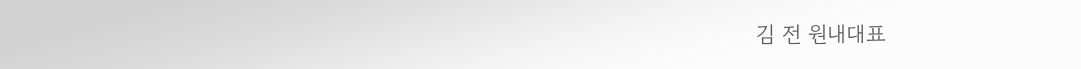김 전 원내대표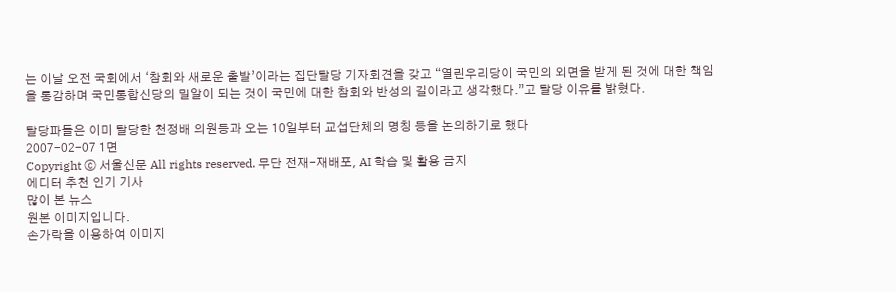는 이날 오전 국회에서 ‘참회와 새로운 출발’이라는 집단탈당 기자회견을 갖고 “열린우리당이 국민의 외면을 받게 된 것에 대한 책임을 통감하며 국민통합신당의 밀알이 되는 것이 국민에 대한 참회와 반성의 길이라고 생각했다.”고 탈당 이유를 밝혔다.

탈당파들은 이미 탈당한 천정배 의원등과 오는 10일부터 교섭단체의 명칭 등을 논의하기로 했다
2007-02-07 1면
Copyright ⓒ 서울신문 All rights reserved. 무단 전재-재배포, AI 학습 및 활용 금지
에디터 추천 인기 기사
많이 본 뉴스
원본 이미지입니다.
손가락을 이용하여 이미지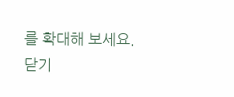를 확대해 보세요.
닫기